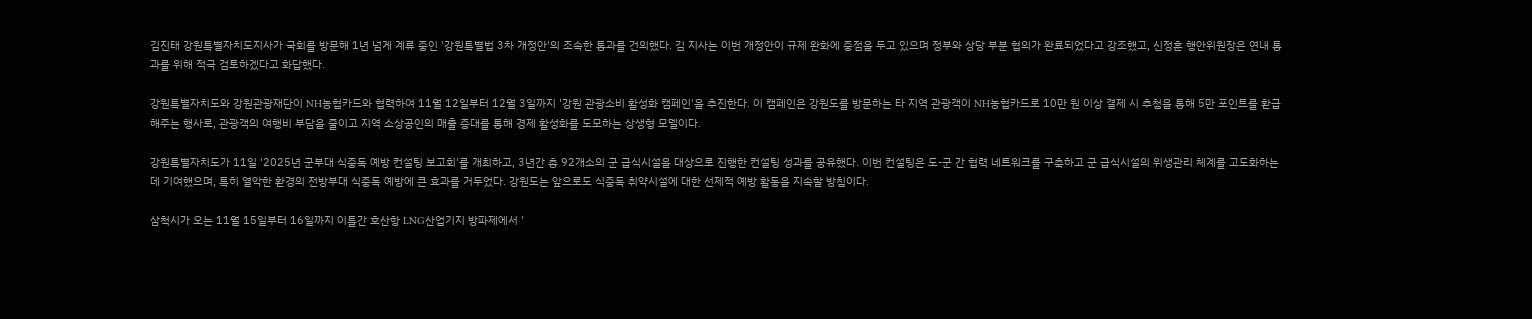김진태 강원특별자치도지사가 국회를 방문해 1년 넘게 계류 중인 '강원특별법 3차 개정안'의 조속한 통과를 건의했다. 김 지사는 이번 개정안이 규제 완화에 중점을 두고 있으며 정부와 상당 부분 협의가 완료되었다고 강조했고, 신정훈 행안위원장은 연내 통과를 위해 적극 검토하겠다고 화답했다.

강원특별자치도와 강원관광재단이 NH농협카드와 협력하여 11월 12일부터 12월 3일까지 '강원 관광소비 활성화 캠페인'을 추진한다. 이 캠페인은 강원도를 방문하는 타 지역 관광객이 NH농협카드로 10만 원 이상 결제 시 추첨을 통해 5만 포인트를 환급해주는 행사로, 관광객의 여행비 부담을 줄이고 지역 소상공인의 매출 증대를 통해 경제 활성화를 도모하는 상생형 모델이다.

강원특별자치도가 11일 '2025년 군부대 식중독 예방 컨설팅 보고회'를 개최하고, 3년간 총 92개소의 군 급식시설을 대상으로 진행한 컨설팅 성과를 공유했다. 이번 컨설팅은 도-군 간 협력 네트워크를 구축하고 군 급식시설의 위생관리 체계를 고도화하는 데 기여했으며, 특히 열악한 환경의 전방부대 식중독 예방에 큰 효과를 거두었다. 강원도는 앞으로도 식중독 취약시설에 대한 선제적 예방 활동을 지속할 방침이다.

삼척시가 오는 11월 15일부터 16일까지 이틀간 호산항 LNG산업기지 방파제에서 '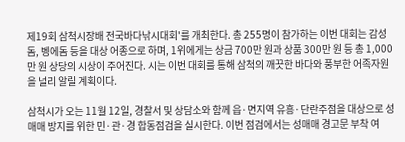제19회 삼척시장배 전국바다낚시대회'를 개최한다. 총 255명이 참가하는 이번 대회는 감성돔, 벵에돔 등을 대상 어종으로 하며, 1위에게는 상금 700만 원과 상품 300만 원 등 총 1,000만 원 상당의 시상이 주어진다. 시는 이번 대회를 통해 삼척의 깨끗한 바다와 풍부한 어족자원을 널리 알릴 계획이다.

삼척시가 오는 11월 12일, 경찰서 및 상담소와 함께 읍·면지역 유흥·단란주점을 대상으로 성매매 방지를 위한 민·관·경 합동점검을 실시한다. 이번 점검에서는 성매매 경고문 부착 여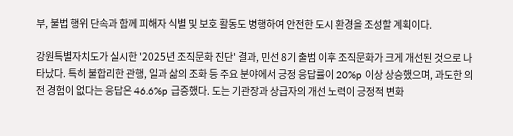부, 불법 행위 단속과 함께 피해자 식별 및 보호 활동도 병행하여 안전한 도시 환경을 조성할 계획이다.

강원특별자치도가 실시한 '2025년 조직문화 진단' 결과, 민선 8기 출범 이후 조직문화가 크게 개선된 것으로 나타났다. 특히 불합리한 관행, 일과 삶의 조화 등 주요 분야에서 긍정 응답률이 20%p 이상 상승했으며, 과도한 의전 경험이 없다는 응답은 46.6%p 급증했다. 도는 기관장과 상급자의 개선 노력이 긍정적 변화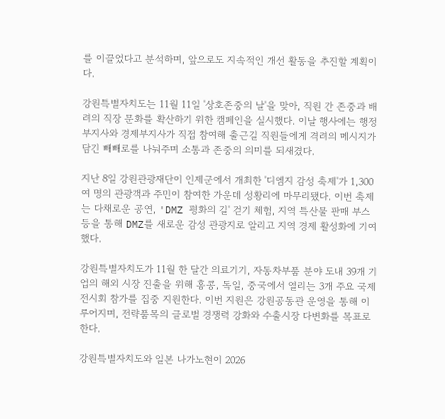를 이끌었다고 분석하며, 앞으로도 지속적인 개선 활동을 추진할 계획이다.

강원특별자치도는 11월 11일 '상호존중의 날'을 맞아, 직원 간 존중과 배려의 직장 문화를 확산하기 위한 캠페인을 실시했다. 이날 행사에는 행정부지사와 경제부지사가 직접 참여해 출근길 직원들에게 격려의 메시지가 담긴 빼빼로를 나눠주며 소통과 존중의 의미를 되새겼다.

지난 8일 강원관광재단이 인제군에서 개최한 '디엠지 감성 축제'가 1,300여 명의 관광객과 주민이 참여한 가운데 성황리에 마무리됐다. 이번 축제는 다채로운 공연, 'DMZ 평화의 길' 걷기 체험, 지역 특산물 판매 부스 등을 통해 DMZ를 새로운 감성 관광지로 알리고 지역 경제 활성화에 기여했다.

강원특별자치도가 11월 한 달간 의료기기, 자동차부품 분야 도내 39개 기업의 해외 시장 진출을 위해 홍콩, 독일, 중국에서 열리는 3개 주요 국제전시회 참가를 집중 지원한다. 이번 지원은 강원공동관 운영을 통해 이루어지며, 전략품목의 글로벌 경쟁력 강화와 수출시장 다변화를 목표로 한다.

강원특별자치도와 일본 나가노현이 2026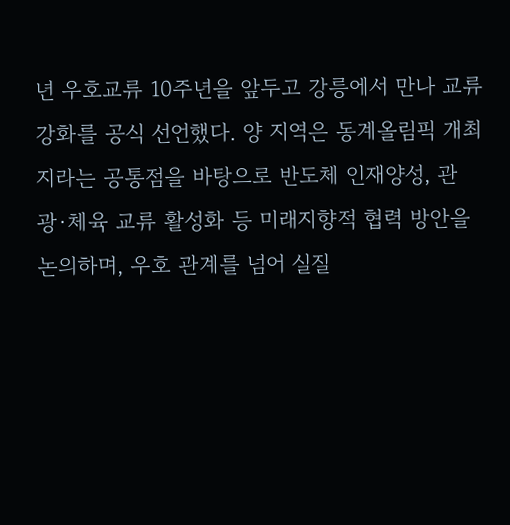년 우호교류 10주년을 앞두고 강릉에서 만나 교류 강화를 공식 선언했다. 양 지역은 동계올림픽 개최지라는 공통점을 바탕으로 반도체 인재양성, 관광·체육 교류 활성화 등 미래지향적 협력 방안을 논의하며, 우호 관계를 넘어 실질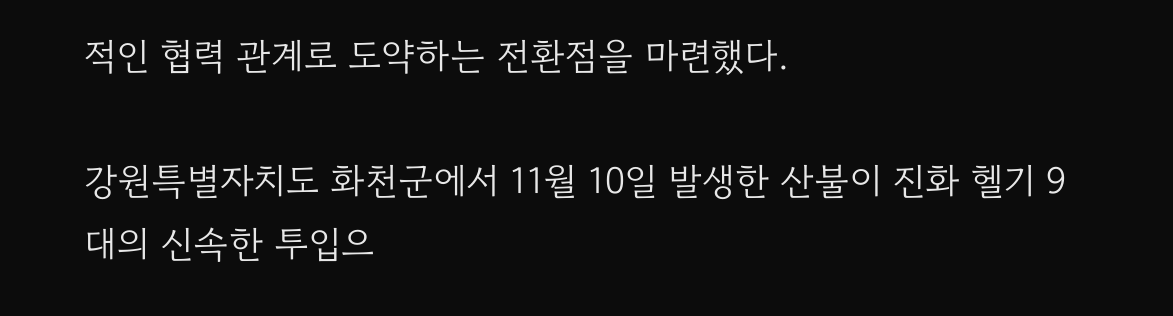적인 협력 관계로 도약하는 전환점을 마련했다.

강원특별자치도 화천군에서 11월 10일 발생한 산불이 진화 헬기 9대의 신속한 투입으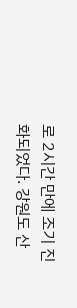로 2시간 만에 조기 진화되었다. 강원도 산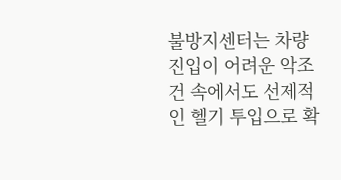불방지센터는 차량 진입이 어려운 악조건 속에서도 선제적인 헬기 투입으로 확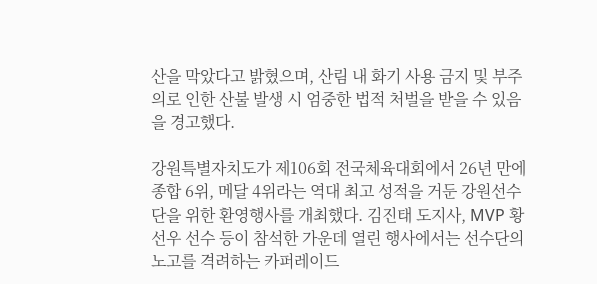산을 막았다고 밝혔으며, 산림 내 화기 사용 금지 및 부주의로 인한 산불 발생 시 엄중한 법적 처벌을 받을 수 있음을 경고했다.

강원특별자치도가 제106회 전국체육대회에서 26년 만에 종합 6위, 메달 4위라는 역대 최고 성적을 거둔 강원선수단을 위한 환영행사를 개최했다. 김진태 도지사, MVP 황선우 선수 등이 참석한 가운데 열린 행사에서는 선수단의 노고를 격려하는 카퍼레이드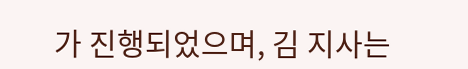가 진행되었으며, 김 지사는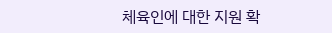체육인에 대한 지원 확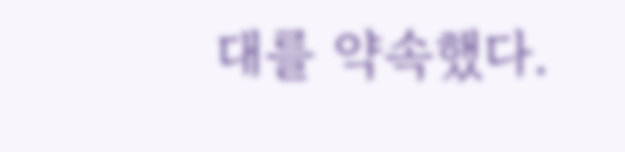대를 약속했다.